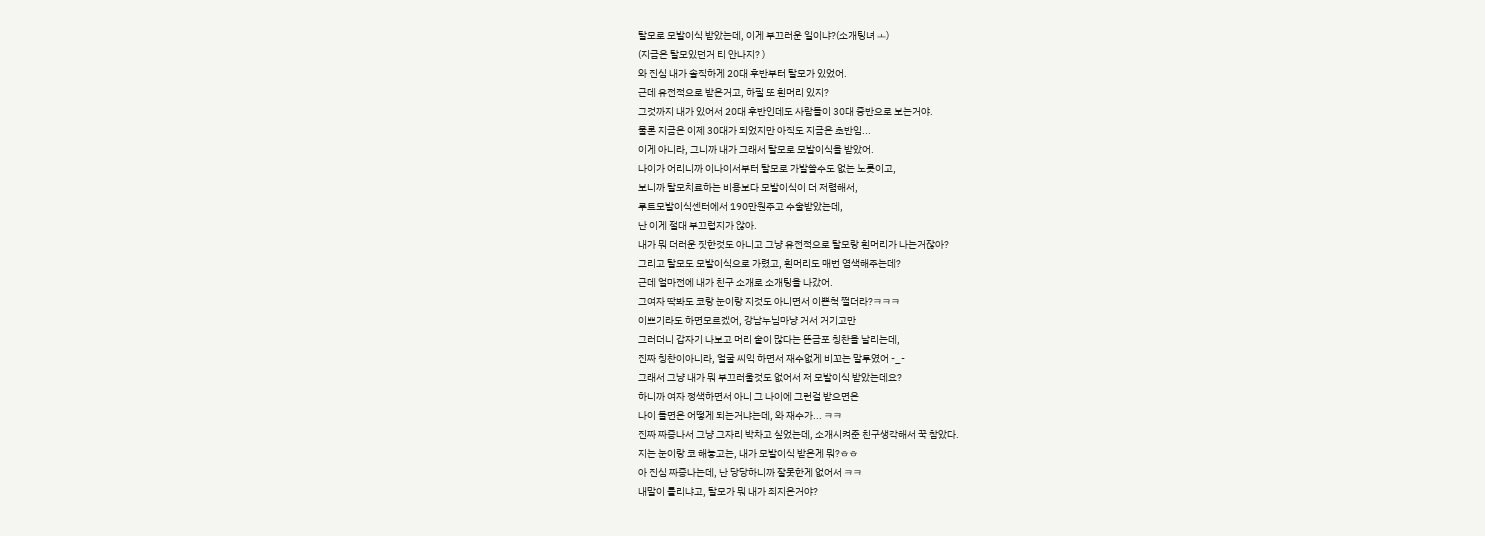탈모로 모발이식 받았는데, 이게 부끄러운 일이냐?(소개팅녀 ㅗ)
(지금은 탈모있던거 티 안나지? )
와 진심 내가 솔직하게 20대 후반부터 탈모가 있었어.
근데 유전적으로 받은거고, 하필 또 흰머리 있지?
그것까지 내가 있어서 20대 후반인데도 사람들이 30대 중반으로 보는거야.
물론 지금은 이제 30대가 되었지만 아직도 지금은 초반임...
이게 아니라, 그니까 내가 그래서 탈모로 모발이식을 받았어.
나이가 어리니까 이나이서부터 탈모로 가발쓸수도 없는 노릇이고,
보니까 탈모치료하는 비용보다 모발이식이 더 저렴해서,
루트모발이식센터에서 190만원주고 수술받았는데,
난 이게 절대 부끄럽지가 않아.
내가 뭐 더러운 짓한것도 아니고 그냥 유전적으로 탈모랑 흰머리가 나는거잖아?
그리고 탈모도 모발이식으로 가렸고, 흰머리도 매번 염색해주는데?
근데 얼마전에 내가 친구 소개로 소개팅을 나갔어.
그여자 딱봐도 코랑 눈이랑 지것도 아니면서 이쁜척 쩔더라?ㅋㅋㅋ
이쁘기라도 하면모르겠어, 강남누님마냥 거서 거기고만
그러더니 갑자기 나보고 머리 숱이 많다는 뜬금포 칭찬을 날리는데,
진짜 칭찬이아니라, 얼굴 씨익 하면서 재수없게 비꼬는 말투였어 -_-
그래서 그냥 내가 뭐 부끄러울것도 없어서 저 모발이식 받았는데요?
하니까 여자 정색하면서 아니 그 나이에 그런걸 받으면은
나이 들면은 어떻게 되는거냐는데, 와 재수가... ㅋㅋ
진짜 짜증나서 그냥 그자리 박차고 싶었는데, 소개시켜준 친구생각해서 꾹 참았다.
지는 눈이랑 코 해놓고는, 내가 모발이식 받은게 뭐?ㅎㅎ
아 진심 짜증나는데, 난 당당하니까 잘못한게 없어서 ㅋㅋ
내말이 틀리냐고, 탈모가 뭐 내가 죄지은거야?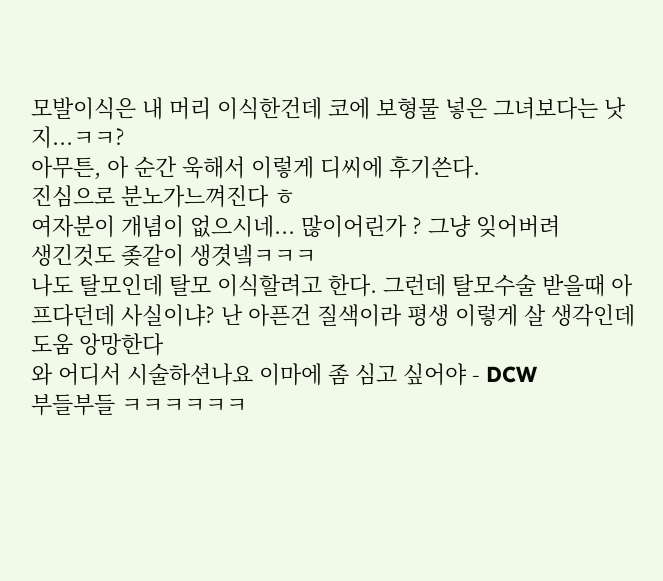모발이식은 내 머리 이식한건데 코에 보형물 넣은 그녀보다는 낫지...ㅋㅋ?
아무튼, 아 순간 욱해서 이렇게 디씨에 후기쓴다.
진심으로 분노가느껴진다 ㅎ
여자분이 개념이 없으시네... 많이어린가 ? 그냥 잊어버려
생긴것도 좆같이 생겻넼ㅋㅋㅋ
나도 탈모인데 탈모 이식할려고 한다. 그런데 탈모수술 받을때 아프다던데 사실이냐? 난 아픈건 질색이라 평생 이렇게 살 생각인데 도움 앙망한다
와 어디서 시술하션나요 이마에 좀 심고 싶어야 - DCW
부들부들 ㅋㅋㅋㅋㅋㅋ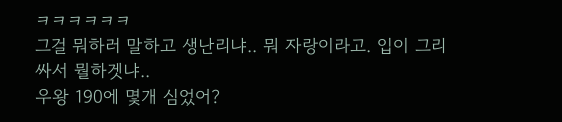ㅋㅋㅋㅋㅋㅋ
그걸 뭐하러 말하고 생난리냐.. 뭐 자랑이라고. 입이 그리 싸서 뭘하겟냐..
우왕 190에 몇개 심었어?